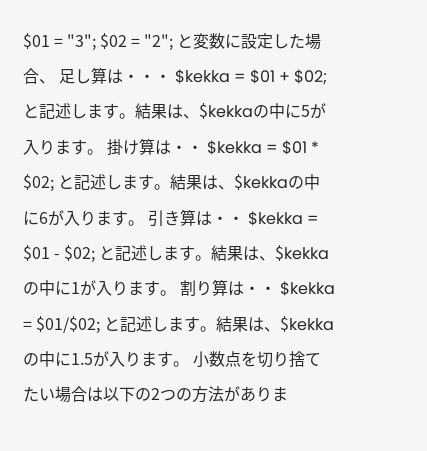$01 = "3"; $02 = "2"; と変数に設定した場合、 足し算は・・・ $kekka = $01 + $02; と記述します。結果は、$kekkaの中に5が入ります。 掛け算は・・ $kekka = $01 * $02; と記述します。結果は、$kekkaの中に6が入ります。 引き算は・・ $kekka = $01 - $02; と記述します。結果は、$kekkaの中に1が入ります。 割り算は・・ $kekka = $01/$02; と記述します。結果は、$kekkaの中に1.5が入ります。 小数点を切り捨てたい場合は以下の2つの方法がありま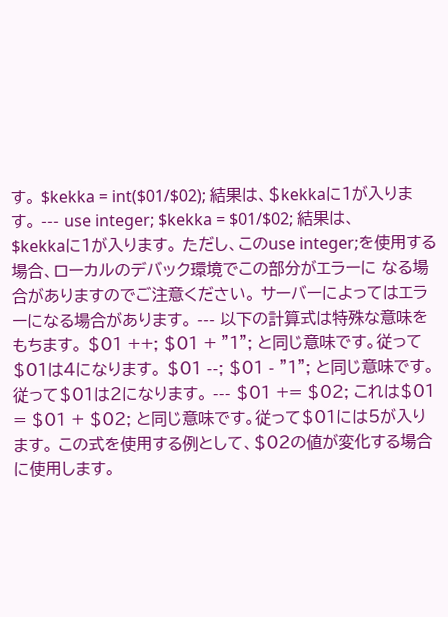す。 $kekka = int($01/$02); 結果は、$kekkaに1が入ります。 --- use integer; $kekka = $01/$02; 結果は、$kekkaに1が入ります。 ただし、このuse integer;を使用する場合、ローカルのデバック環境でこの部分がエラーに なる場合がありますのでご注意ください。 サーバーによってはエラーになる場合があります。 --- 以下の計算式は特殊な意味をもちます。 $01 ++; $01 + "1"; と同じ意味です。従って$01は4になります。 $01 --; $01 - "1"; と同じ意味です。従って$01は2になります。 --- $01 += $02; これは$01 = $01 + $02; と同じ意味です。従って$01には5が入ります。 この式を使用する例として、$02の値が変化する場合に使用します。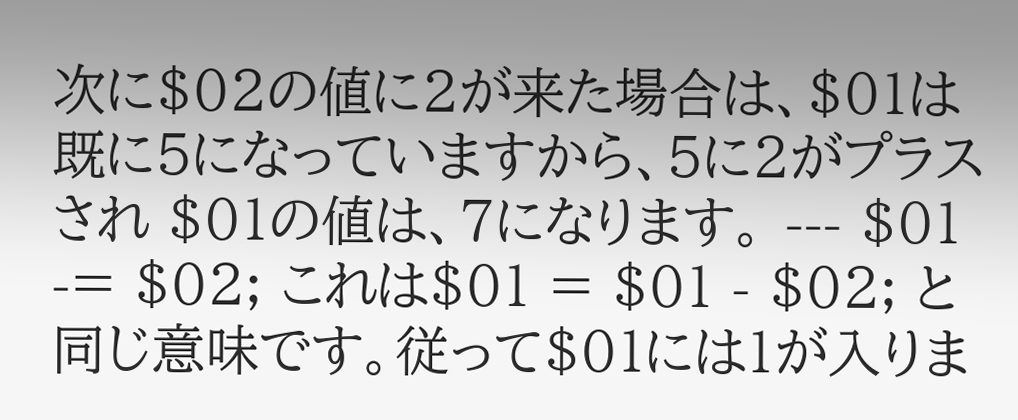次に$02の値に2が来た場合は、$01は既に5になっていますから、5に2がプラスされ $01の値は、7になります。 --- $01 -= $02; これは$01 = $01 - $02; と同じ意味です。従って$01には1が入りま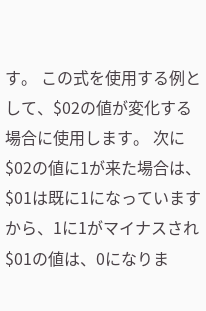す。 この式を使用する例として、$02の値が変化する場合に使用します。 次に$02の値に1が来た場合は、$01は既に1になっていますから、1に1がマイナスされ $01の値は、0になりま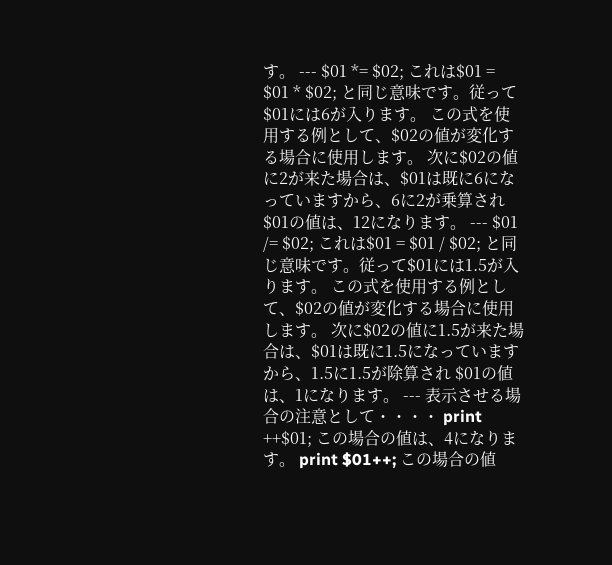す。 --- $01 *= $02; これは$01 = $01 * $02; と同じ意味です。従って$01には6が入ります。 この式を使用する例として、$02の値が変化する場合に使用します。 次に$02の値に2が来た場合は、$01は既に6になっていますから、6に2が乗算され $01の値は、12になります。 --- $01 /= $02; これは$01 = $01 / $02; と同じ意味です。従って$01には1.5が入ります。 この式を使用する例として、$02の値が変化する場合に使用します。 次に$02の値に1.5が来た場合は、$01は既に1.5になっていますから、1.5に1.5が除算され $01の値は、1になります。 --- 表示させる場合の注意として・・・・ print ++$01; この場合の値は、4になります。 print $01++; この場合の値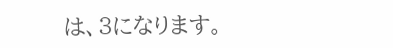は、3になります。